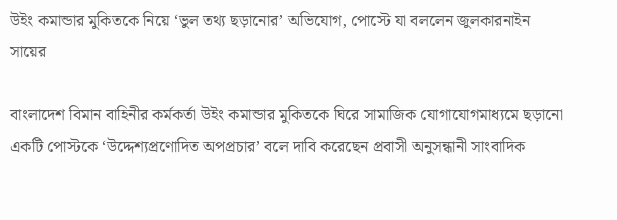উইং কমান্ডার মুকিতকে নিয়ে ‘ভুল তথ্য ছড়ানোর’ অভিযোগ, পোস্টে যা বললেন জুলকারনাইন সায়ের

বাংলাদেশ বিমান বাহিনীর কর্মকর্তা উইং কমান্ডার মুকিতকে ঘিরে সামাজিক যোগাযোগমাধ্যমে ছড়ানো একটি পোস্টকে ‘উদ্দেশ্যপ্রণোদিত অপপ্রচার’ বলে দাবি করেছেন প্রবাসী অনুসন্ধানী সাংবাদিক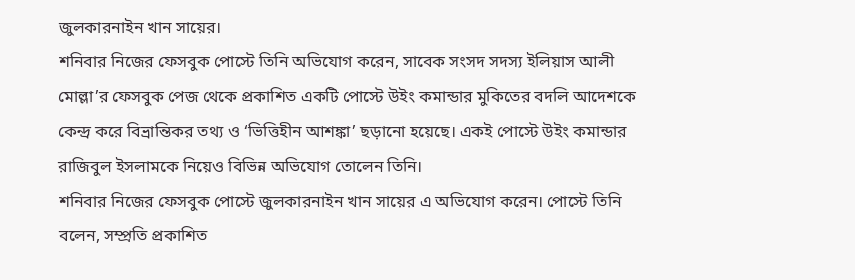জুলকারনাইন খান সায়ের।
শনিবার নিজের ফেসবুক পোস্টে তিনি অভিযোগ করেন, সাবেক সংসদ সদস্য ইলিয়াস আলী মোল্লা’র ফেসবুক পেজ থেকে প্রকাশিত একটি পোস্টে উইং কমান্ডার মুকিতের বদলি আদেশকে কেন্দ্র করে বিভ্রান্তিকর তথ্য ও ‘ভিত্তিহীন আশঙ্কা’ ছড়ানো হয়েছে। একই পোস্টে উইং কমান্ডার রাজিবুল ইসলামকে নিয়েও বিভিন্ন অভিযোগ তোলেন তিনি।
শনিবার নিজের ফেসবুক পোস্টে জুলকারনাইন খান সায়ের এ অভিযোগ করেন। পোস্টে তিনি বলেন, সম্প্রতি প্রকাশিত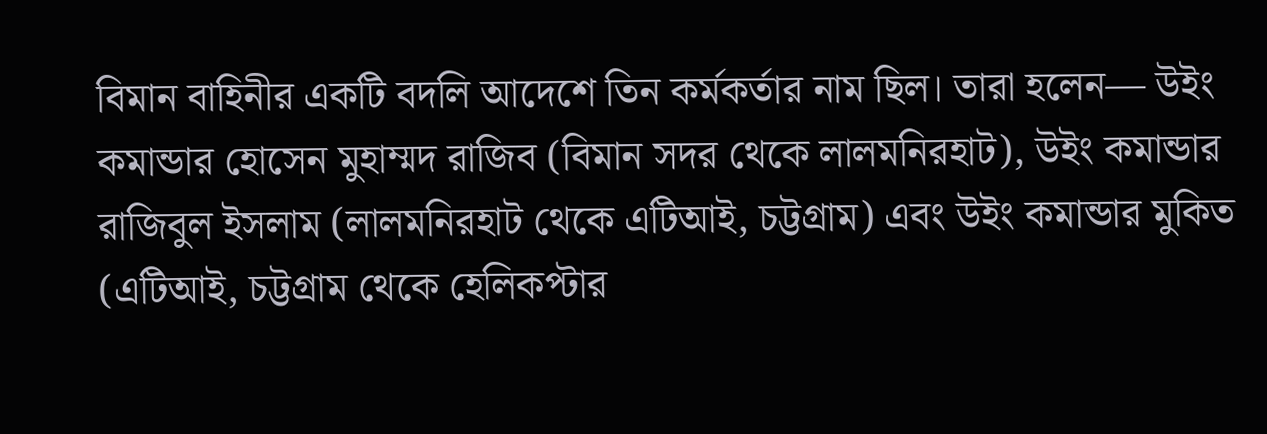বিমান বাহিনীর একটি বদলি আদেশে তিন কর্মকর্তার নাম ছিল। তারা হলেন— উইং কমান্ডার হোসেন মুহাম্মদ রাজিব (বিমান সদর থেকে লালমনিরহাট), উইং কমান্ডার রাজিবুল ইসলাম (লালমনিরহাট থেকে এটিআই, চট্টগ্রাম) এবং উইং কমান্ডার মুকিত (এটিআই, চট্টগ্রাম থেকে হেলিকপ্টার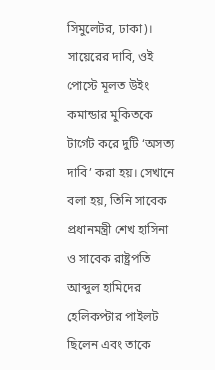সিমুলেটর, ঢাকা)।
সায়েরের দাবি, ওই পোস্টে মূলত উইং কমান্ডার মুকিতকে টার্গেট করে দুটি ‘অসত্য দাবি’ করা হয়। সেখানে বলা হয়, তিনি সাবেক প্রধানমন্ত্রী শেখ হাসিনা ও সাবেক রাষ্ট্রপতি আব্দুল হামিদের হেলিকপ্টার পাইলট ছিলেন এবং তাকে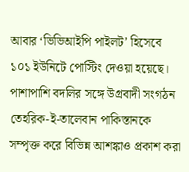আবার ‘ভিভিআইপি পাইলট’ হিসেবে ১০১ ইউনিটে পোস্টিং দেওয়া হয়েছে। পাশাপাশি বদলির সঙ্গে উগ্রবাদী সংগঠন তেহরিক-ই-তালেবান পাকিস্তানকে সম্পৃক্ত করে বিভিন্ন আশঙ্কাও প্রকাশ করা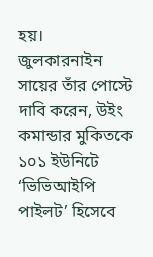হয়।
জুলকারনাইন সায়ের তাঁর পোস্টে দাবি করেন, উইং কমান্ডার মুকিতকে ১০১ ইউনিটে ‘ভিভিআইপি পাইলট’ হিসেবে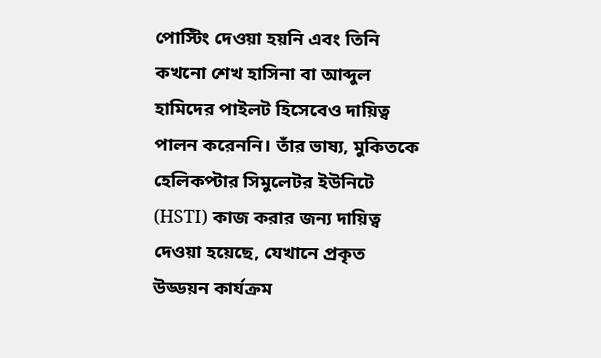পোস্টিং দেওয়া হয়নি এবং তিনি কখনো শেখ হাসিনা বা আব্দুল হামিদের পাইলট হিসেবেও দায়িত্ব পালন করেননি। তাঁর ভাষ্য, মুকিতকে হেলিকপ্টার সিমুলেটর ইউনিটে (HSTI) কাজ করার জন্য দায়িত্ব দেওয়া হয়েছে, যেখানে প্রকৃত উড্ডয়ন কার্যক্রম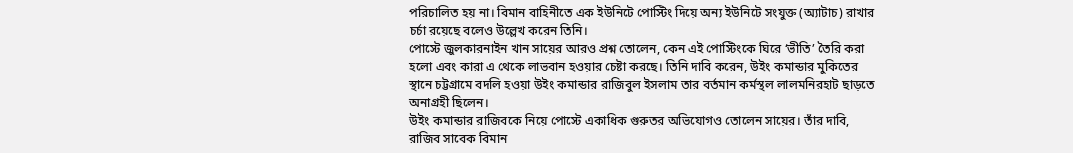পরিচালিত হয় না। বিমান বাহিনীতে এক ইউনিটে পোস্টিং দিয়ে অন্য ইউনিটে সংযুক্ত (অ্যাটাচ) রাখার চর্চা রয়েছে বলেও উল্লেখ করেন তিনি।
পোস্টে জুলকারনাইন খান সায়ের আরও প্রশ্ন তোলেন, কেন এই পোস্টিংকে ঘিরে ‘ভীতি’ তৈরি করা হলো এবং কারা এ থেকে লাভবান হওয়ার চেষ্টা করছে। তিনি দাবি করেন, উইং কমান্ডার মুকিতের স্থানে চট্টগ্রামে বদলি হওয়া উইং কমান্ডার রাজিবুল ইসলাম তার বর্তমান কর্মস্থল লালমনিরহাট ছাড়তে অনাগ্রহী ছিলেন।
উইং কমান্ডার রাজিবকে নিয়ে পোস্টে একাধিক গুরুতর অভিযোগও তোলেন সায়ের। তাঁর দাবি, রাজিব সাবেক বিমান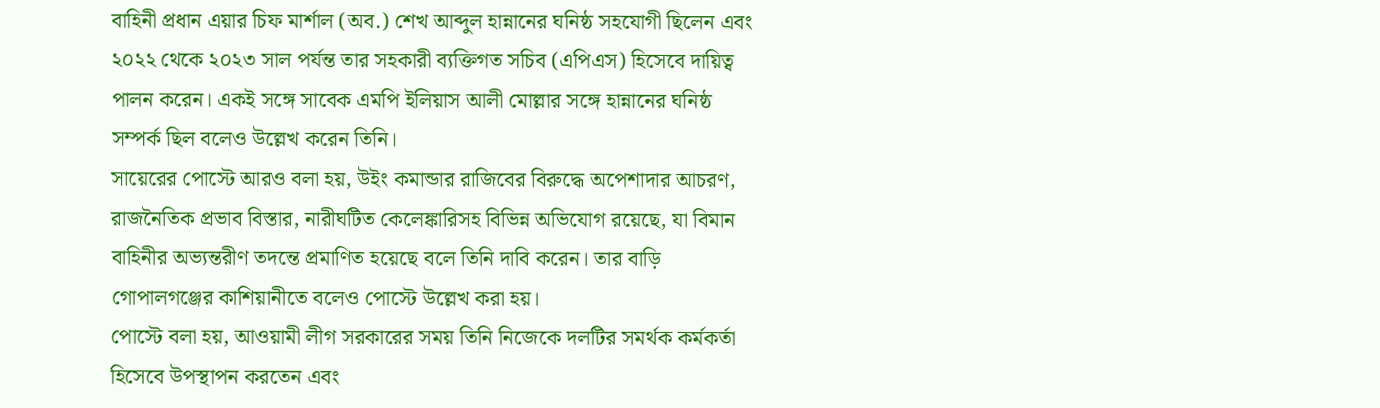বাহিনী প্রধান এয়ার চিফ মার্শাল (অব.) শেখ আব্দুল হান্নানের ঘনিষ্ঠ সহযোগী ছিলেন এবং ২০২২ থেকে ২০২৩ সাল পর্যন্ত তার সহকারী ব্যক্তিগত সচিব (এপিএস) হিসেবে দায়িত্ব পালন করেন। একই সঙ্গে সাবেক এমপি ইলিয়াস আলী মোল্লার সঙ্গে হান্নানের ঘনিষ্ঠ সম্পর্ক ছিল বলেও উল্লেখ করেন তিনি।
সায়েরের পোস্টে আরও বলা হয়, উইং কমান্ডার রাজিবের বিরুদ্ধে অপেশাদার আচরণ, রাজনৈতিক প্রভাব বিস্তার, নারীঘটিত কেলেঙ্কারিসহ বিভিন্ন অভিযোগ রয়েছে, যা বিমান বাহিনীর অভ্যন্তরীণ তদন্তে প্রমাণিত হয়েছে বলে তিনি দাবি করেন। তার বাড়ি গোপালগঞ্জের কাশিয়ানীতে বলেও পোস্টে উল্লেখ করা হয়।
পোস্টে বলা হয়, আওয়ামী লীগ সরকারের সময় তিনি নিজেকে দলটির সমর্থক কর্মকর্তা হিসেবে উপস্থাপন করতেন এবং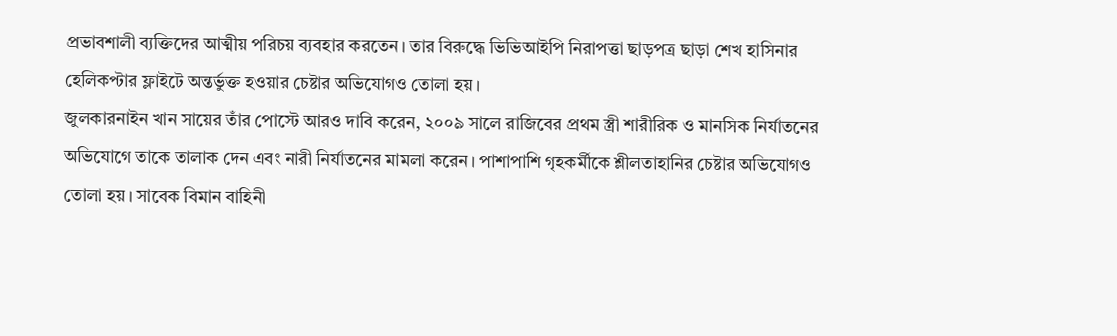প্রভাবশালী ব্যক্তিদের আত্মীয় পরিচয় ব্যবহার করতেন। তার বিরুদ্ধে ভিভিআইপি নিরাপত্তা ছাড়পত্র ছাড়া শেখ হাসিনার হেলিকপ্টার ফ্লাইটে অন্তর্ভুক্ত হওয়ার চেষ্টার অভিযোগও তোলা হয়।
জুলকারনাইন খান সায়ের তাঁর পোস্টে আরও দাবি করেন, ২০০৯ সালে রাজিবের প্রথম স্ত্রী শারীরিক ও মানসিক নির্যাতনের অভিযোগে তাকে তালাক দেন এবং নারী নির্যাতনের মামলা করেন। পাশাপাশি গৃহকর্মীকে শ্লীলতাহানির চেষ্টার অভিযোগও তোলা হয়। সাবেক বিমান বাহিনী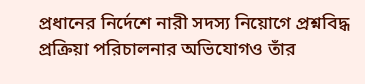প্রধানের নির্দেশে নারী সদস্য নিয়োগে প্রশ্নবিদ্ধ প্রক্রিয়া পরিচালনার অভিযোগও তাঁর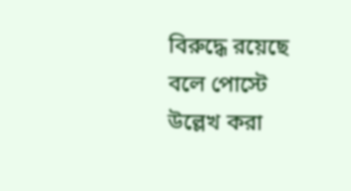বিরুদ্ধে রয়েছে বলে পোস্টে উল্লেখ করা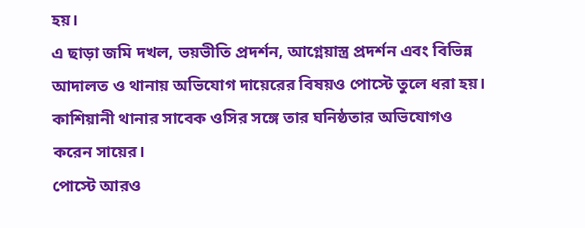হয়।
এ ছাড়া জমি দখল, ভয়ভীতি প্রদর্শন, আগ্নেয়াস্ত্র প্রদর্শন এবং বিভিন্ন আদালত ও থানায় অভিযোগ দায়েরের বিষয়ও পোস্টে তুলে ধরা হয়। কাশিয়ানী থানার সাবেক ওসির সঙ্গে তার ঘনিষ্ঠতার অভিযোগও করেন সায়ের।
পোস্টে আরও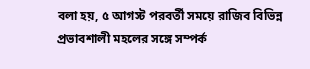বলা হয়, ৫ আগস্ট পরবর্তী সময়ে রাজিব বিভিন্ন প্রভাবশালী মহলের সঙ্গে সম্পর্ক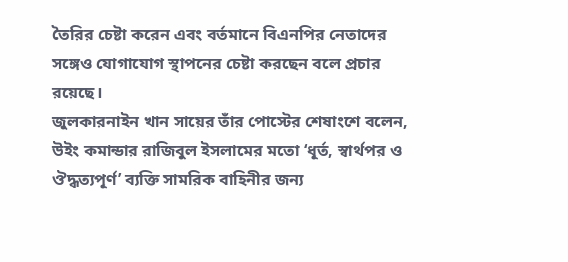তৈরির চেষ্টা করেন এবং বর্তমানে বিএনপির নেতাদের সঙ্গেও যোগাযোগ স্থাপনের চেষ্টা করছেন বলে প্রচার রয়েছে।
জুলকারনাইন খান সায়ের তাঁর পোস্টের শেষাংশে বলেন, উইং কমান্ডার রাজিবুল ইসলামের মতো ‘ধূর্ত, স্বার্থপর ও ঔদ্ধত্যপূর্ণ’ ব্যক্তি সামরিক বাহিনীর জন্য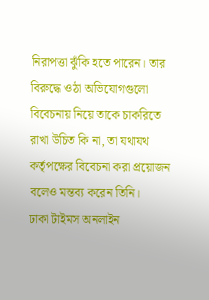নিরাপত্তা ঝুঁকি হতে পারেন। তার বিরুদ্ধে ওঠা অভিযোগগুলো বিবেচনায় নিয়ে তাকে চাকরিতে রাখা উচিত কি না, তা যথাযথ কর্তৃপক্ষের বিবেচনা করা প্রয়োজন বলেও মন্তব্য করেন তিনি।
ঢাকা টাইমস অনলাইন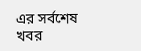এর সর্বশেষ খবর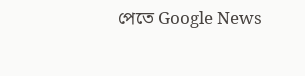পেতে Google News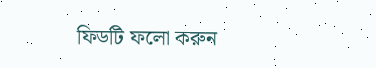ফিডটি ফলো করুন